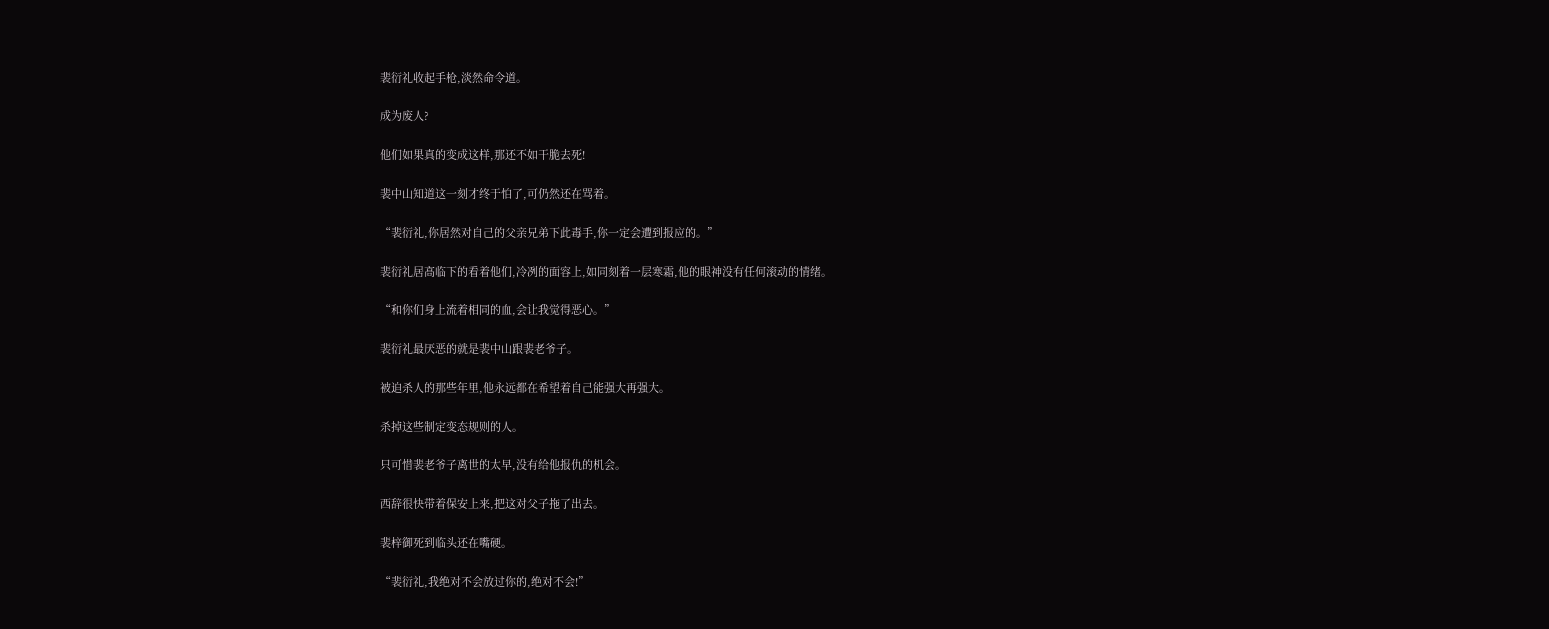裴衍礼收起手枪,淡然命令道。

成为废人?

他们如果真的变成这样,那还不如干脆去死!

裴中山知道这一刻才终于怕了,可仍然还在骂着。

“裴衍礼,你居然对自己的父亲兄弟下此毒手,你一定会遭到报应的。”

裴衍礼居高临下的看着他们,冷冽的面容上,如同刻着一层寒霜,他的眼神没有任何滚动的情绪。

“和你们身上流着相同的血,会让我觉得恶心。”

裴衍礼最厌恶的就是裴中山跟裴老爷子。

被迫杀人的那些年里,他永远都在希望着自己能强大再强大。

杀掉这些制定变态规则的人。

只可惜裴老爷子离世的太早,没有给他报仇的机会。

西辞很快带着保安上来,把这对父子拖了出去。

裴梓御死到临头还在嘴硬。

“裴衍礼,我绝对不会放过你的,绝对不会!”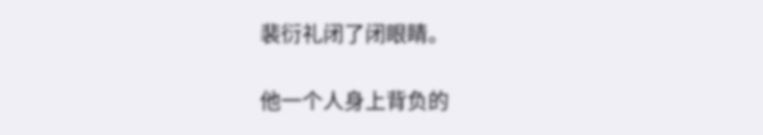裴衍礼闭了闭眼睛。

他一个人身上背负的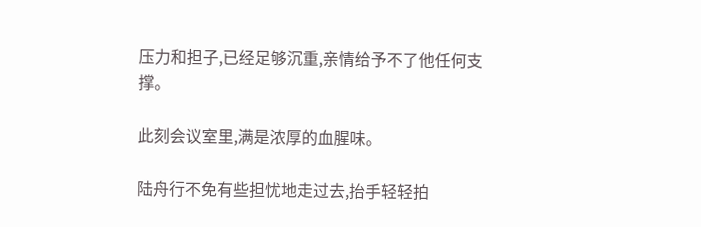压力和担子,已经足够沉重,亲情给予不了他任何支撑。

此刻会议室里,满是浓厚的血腥味。

陆舟行不免有些担忧地走过去,抬手轻轻拍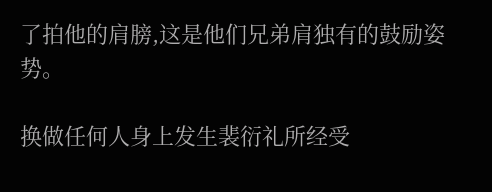了拍他的肩膀,这是他们兄弟肩独有的鼓励姿势。

换做任何人身上发生裴衍礼所经受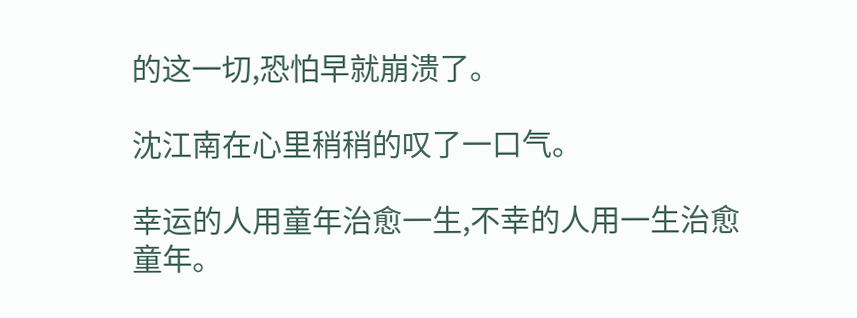的这一切,恐怕早就崩溃了。

沈江南在心里稍稍的叹了一口气。

幸运的人用童年治愈一生,不幸的人用一生治愈童年。